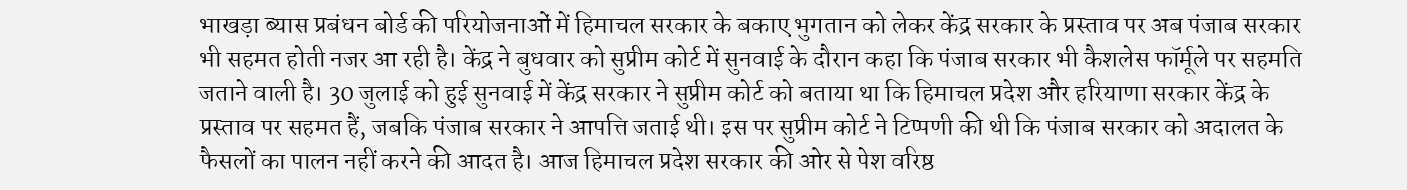भाखड़ा ब्यास प्रबंधन बोर्ड की परियोजनाओं में हिमाचल सरकार के बकाए भुगतान को लेकर केंद्र सरकार के प्रस्ताव पर अब पंजाब सरकार भी सहमत होती नजर आ रही है। केंद्र ने बुधवार को सुप्रीम कोर्ट में सुनवाई के दौरान कहा कि पंजाब सरकार भी कैशलेस फॉर्मूले पर सहमति जताने वाली है। 30 जुलाई को हुई सुनवाई में केंद्र सरकार ने सुप्रीम कोर्ट को बताया था कि हिमाचल प्रदेश और हरियाणा सरकार केंद्र के प्रस्ताव पर सहमत हैं, जबकि पंजाब सरकार ने आपत्ति जताई थी। इस पर सुप्रीम कोर्ट ने टिप्पणी की थी कि पंजाब सरकार को अदालत के फैसलों का पालन नहीं करने की आदत है। आज हिमाचल प्रदेश सरकार की ओर से पेश वरिष्ठ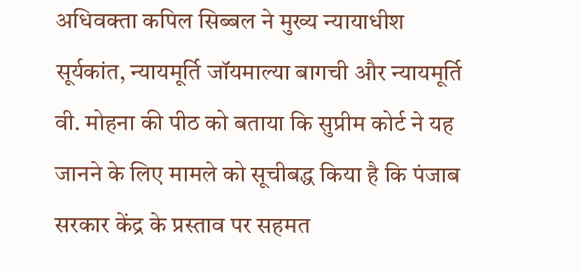अधिवक्ता कपिल सिब्बल ने मुख्य न्यायाधीश सूर्यकांत, न्यायमूर्ति जॉयमाल्या बागची और न्यायमूर्ति वी. मोहना की पीठ को बताया कि सुप्रीम कोर्ट ने यह जानने के लिए मामले को सूचीबद्ध किया है कि पंजाब सरकार केंद्र के प्रस्ताव पर सहमत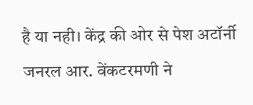है या नही। केंद्र की ओर से पेश अटॉर्नी जनरल आर. वेंकटरमणी ने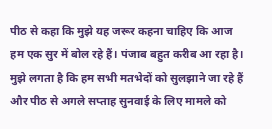पीठ से कहा कि मुझे यह जरूर कहना चाहिए कि आज हम एक सुर में बोल रहे हैं। पंजाब बहुत करीब आ रहा है। मुझे लगता है कि हम सभी मतभेदों को सुलझाने जा रहे हैं और पीठ से अगले सप्ताह सुनवाई के लिए मामले को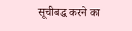सूचीबद्ध करने का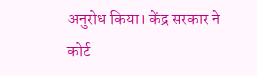अनुरोध किया। केंद्र सरकार ने कोर्ट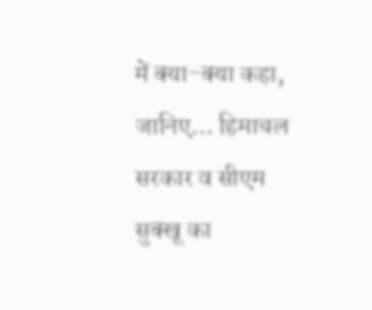में क्या-क्या कहा, जानिए… हिमाचल सरकार व सीएम सुक्खू का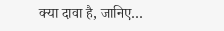क्या दावा है, जानिए…